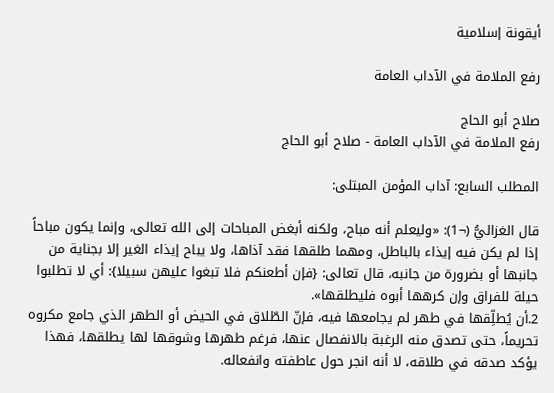أيقونة إسلامية

رفع الملامة في الآداب العامة

صلاح أبو الحاج
رفع الملامة في الآداب العامة - صلاح أبو الحاج

المطلب السابع: آداب المؤمن المبتلى:

قال الغزاليُّ (¬1): «وليعلم أنه مباح، ولكنه أبغض المباحات إلى الله تعالى، وإنما يكون مباحاً إذا لم يكن فيه إيذاء بالباطل، ومهما طلقها فقد آذاها، ولا يباح إيذاء الغير إلا بجناية من جانبها أو بضرورة من جانبه، قال تعالى: {فإن أطعنكم فلا تبغوا عليهن سبيلا}: أي لا تطلبوا حيلة للفراق وإن كرهها أبوه فليطلقها».
2.أن يُطلِّقها في طهر لم يجامعها فيه، فإنّ الطّلاق في الحيض أو الطهر الذي جامع مكروه تحريماً، حتى تصدق منه الرغبة بالانفصال عنها، فرغم طهرها وشوقها لها يطلقها، فهذا يؤكد صدقه في طلاقه، لا أنه انجر حول عاطفته وانفعاله.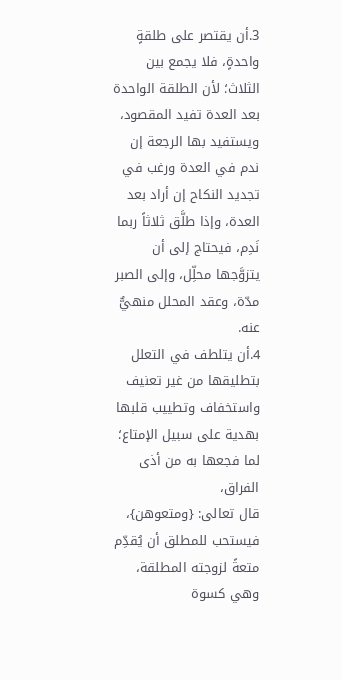3.أن يقتصر على طلقةٍ واحدةٍ، فلا يجمع بين الثلاث؛ لأن الطلقة الواحدة بعد العدة تفيد المقصود، ويستفيد بها الرجعة إن ندم في العدة ورغب في تجديد النكاح إن أراد بعد العدة، وإذا طلَّق ثلاثاً ربما نَدِم، فيحتاج إلى أن يتزوَّجها محلِّل، وإلى الصبر مدّة، وعقد المحلل منهيٌّ عنه.
4.أن يتلطف في التعلل بتطليقها من غير تعنيف واستخفاف وتطييب قلبها بهدية على سبيل الإمتاع؛ لما فجعها به من أذى الفراق،
قال تعالى: {ومتعوهن}، فيستحب للمطلق أن يُقدِّم متعةً لزوجته المطلقة، وهي كسوة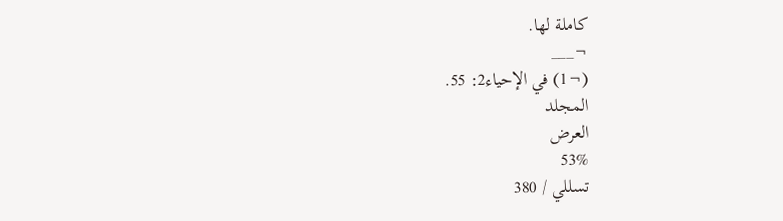كاملة لها.
¬___
(¬1) في الإحياء2: 55.
المجلد
العرض
53%
تسللي / 380